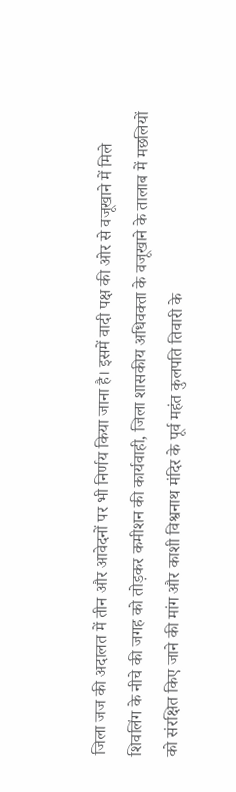जिला जज की अदालत में तीन और आवेदनों पर भी निर्णय किया जाना है। इसमें वादी पक्ष की ओर से वजूखाने में मिले शिवलिंग के नीचे की जगह को तोड़कर कमीशन की कार्यवाही, जिला शासकीय अधिवक्ता के वजूखाने के तालाब में मछलियों को संरक्षित किए जाने की मांग और काशी विश्वनाथ मंदिर के पूर्व महंत कुलपति तिवारी के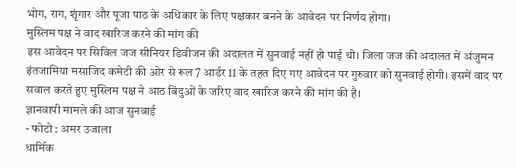भोग, राग, शृंगार और पूजा पाठ के अधिकार के लिए पक्षकार बनने के आवेदन पर निर्णय होगा।
मुस्लिम पक्ष ने वाद खारिज करने की मांग की
इस आवेदन पर सिविल जज सीनियर डिवीजन की अदालत में सुनवाई नहीं हो पाई थी। जिला जज की अदालत में अंजुमन इंतजामिया मसाजिद कमेटी की ओर से रूल 7 आर्डर 11 के तहत दिए गए आवेदन पर गुरुवार को सुनवाई होगी। इसमें वाद पर सवाल करते हुए मुस्लिम पक्ष ने आठ बिंदुओं के जरिए वाद खारिज करने की मांग की है।
ज्ञानवापी मामले की आज सुनवाई
- फोटो : अमर उजाला
धार्मिक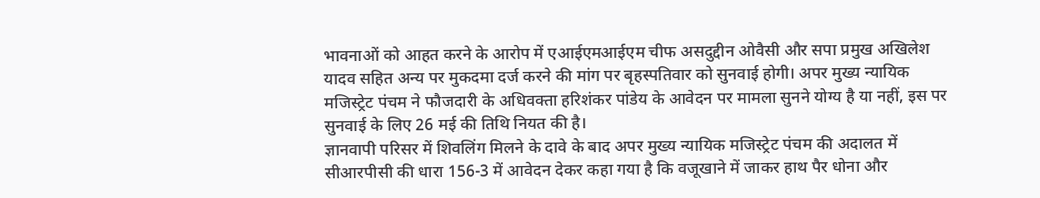भावनाओं को आहत करने के आरोप में एआईएमआईएम चीफ असदुद्दीन ओवैसी और सपा प्रमुख अखिलेश यादव सहित अन्य पर मुकदमा दर्ज करने की मांग पर बृहस्पतिवार को सुनवाई होगी। अपर मुख्य न्यायिक मजिस्ट्रेट पंचम ने फौजदारी के अधिवक्ता हरिशंकर पांडेय के आवेदन पर मामला सुनने योग्य है या नहीं, इस पर सुनवाई के लिए 26 मई की तिथि नियत की है।
ज्ञानवापी परिसर में शिवलिंग मिलने के दावे के बाद अपर मुख्य न्यायिक मजिस्ट्रेट पंचम की अदालत में सीआरपीसी की धारा 156-3 में आवेदन देकर कहा गया है कि वजूखाने में जाकर हाथ पैर धोना और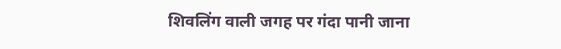शिवलिंग वाली जगह पर गंदा पानी जाना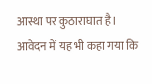आस्था पर कुठाराघात है। आवेदन में यह भी कहा गया कि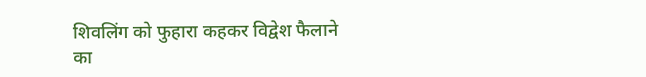शिवलिंग को फुहारा कहकर विद्वेश फैलाने का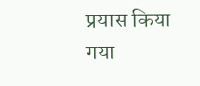प्रयास किया गया